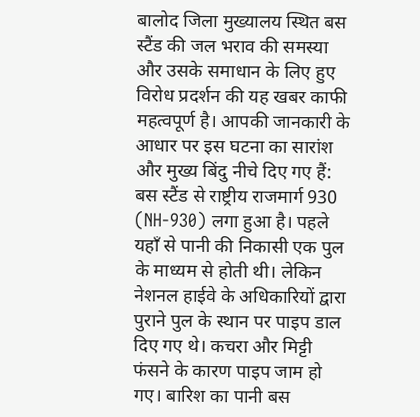बालोद जिला मुख्यालय स्थित बस स्टैंड की जल भराव की समस्या और उसके समाधान के लिए हुए विरोध प्रदर्शन की यह खबर काफी महत्वपूर्ण है। आपकी जानकारी के आधार पर इस घटना का सारांश और मुख्य बिंदु नीचे दिए गए हैं:
बस स्टैंड से राष्ट्रीय राजमार्ग 930 (NH-930) लगा हुआ है। पहले यहाँ से पानी की निकासी एक पुल के माध्यम से होती थी। लेकिन नेशनल हाईवे के अधिकारियों द्वारा पुराने पुल के स्थान पर पाइप डाल दिए गए थे। कचरा और मिट्टी फंसने के कारण पाइप जाम हो गए। बारिश का पानी बस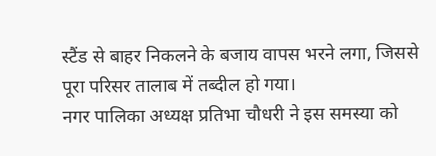स्टैंड से बाहर निकलने के बजाय वापस भरने लगा, जिससे पूरा परिसर तालाब में तब्दील हो गया।
नगर पालिका अध्यक्ष प्रतिभा चौधरी ने इस समस्या को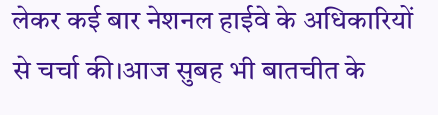लेकर कई बार नेशनल हाईवे के अधिकारियों से चर्चा की।आज सुबह भी बातचीत के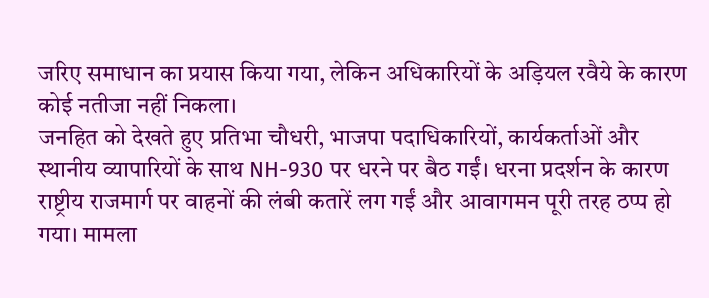जरिए समाधान का प्रयास किया गया, लेकिन अधिकारियों के अड़ियल रवैये के कारण कोई नतीजा नहीं निकला।
जनहित को देखते हुए प्रतिभा चौधरी, भाजपा पदाधिकारियों, कार्यकर्ताओं और स्थानीय व्यापारियों के साथ NH-930 पर धरने पर बैठ गईं। धरना प्रदर्शन के कारण राष्ट्रीय राजमार्ग पर वाहनों की लंबी कतारें लग गईं और आवागमन पूरी तरह ठप्प हो गया। मामला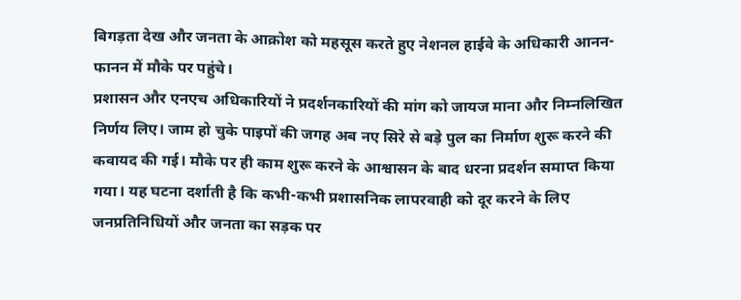बिगड़ता देख और जनता के आक्रोश को महसूस करते हुए नेशनल हाईवे के अधिकारी आनन-फानन में मौके पर पहुंचे।
प्रशासन और एनएच अधिकारियों ने प्रदर्शनकारियों की मांग को जायज माना और निम्नलिखित निर्णय लिए। जाम हो चुके पाइपों की जगह अब नए सिरे से बड़े पुल का निर्माण शुरू करने की कवायद की गई। मौके पर ही काम शुरू करने के आश्वासन के बाद धरना प्रदर्शन समाप्त किया गया। यह घटना दर्शाती है कि कभी-कभी प्रशासनिक लापरवाही को दूर करने के लिए जनप्रतिनिधियों और जनता का सड़क पर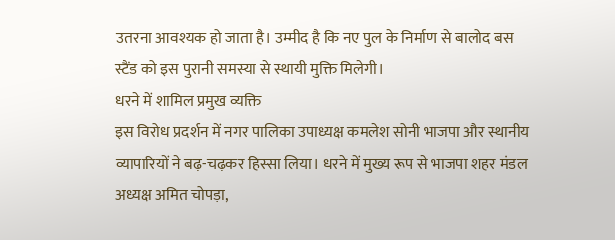उतरना आवश्यक हो जाता है। उम्मीद है कि नए पुल के निर्माण से बालोद बस स्टैंड को इस पुरानी समस्या से स्थायी मुक्ति मिलेगी।
धरने में शामिल प्रमुख व्यक्ति
इस विरोध प्रदर्शन में नगर पालिका उपाध्यक्ष कमलेश सोनी भाजपा और स्थानीय व्यापारियों ने बढ़-चढ़कर हिस्सा लिया। धरने में मुख्य रूप से भाजपा शहर मंडल अध्यक्ष अमित चोपड़ा,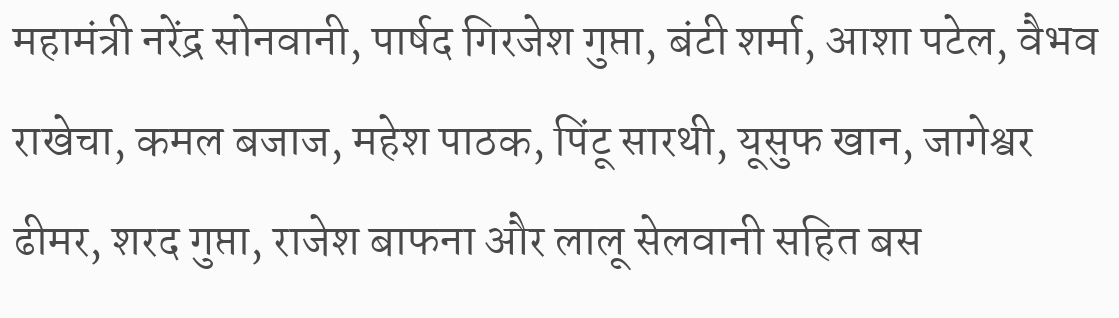महामंत्री नरेंद्र सोनवानी, पार्षद गिरजेश गुप्ता, बंटी शर्मा, आशा पटेल, वैभव राखेचा, कमल बजाज, महेश पाठक, पिंटू सारथी, यूसुफ खान, जागेश्वर ढीमर, शरद गुप्ता, राजेश बाफना और लालू सेलवानी सहित बस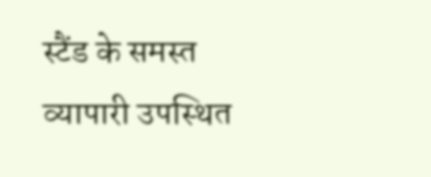स्टैंड के समस्त व्यापारी उपस्थित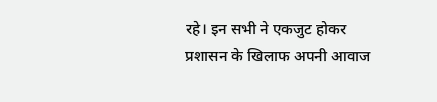रहे। इन सभी ने एकजुट होकर प्रशासन के खिलाफ अपनी आवाज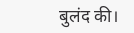बुलंद की।